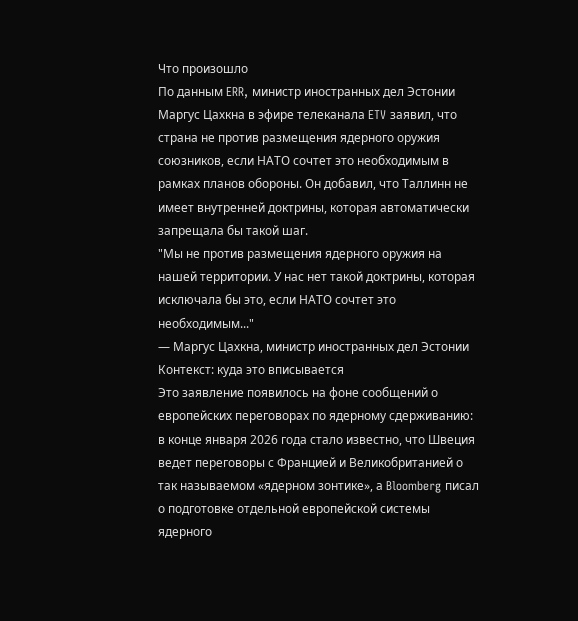Что произошло
По данным ERR, министр иностранных дел Эстонии Маргус Цахкна в эфире телеканала ETV заявил, что страна не против размещения ядерного оружия союзников, если НАТО сочтет это необходимым в рамках планов обороны. Он добавил, что Таллинн не имеет внутренней доктрины, которая автоматически запрещала бы такой шаг.
"Мы не против размещения ядерного оружия на нашей территории. У нас нет такой доктрины, которая исключала бы это, если НАТО сочтет это необходимым..."
— Маргус Цахкна, министр иностранных дел Эстонии
Контекст: куда это вписывается
Это заявление появилось на фоне сообщений о европейских переговорах по ядерному сдерживанию: в конце января 2026 года стало известно, что Швеция ведет переговоры с Францией и Великобританией о так называемом «ядерном зонтике», а Bloomberg писал о подготовке отдельной европейской системы ядерного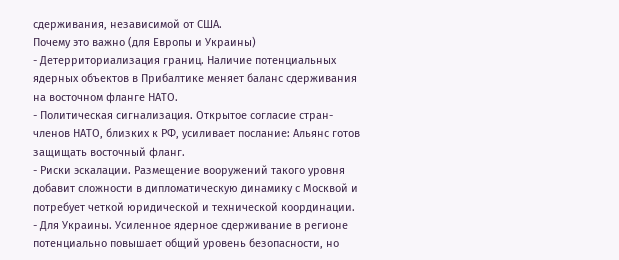сдерживания, независимой от США.
Почему это важно (для Европы и Украины)
- Детерриториализация границ. Наличие потенциальных ядерных объектов в Прибалтике меняет баланс сдерживания на восточном фланге НАТО.
- Политическая сигнализация. Открытое согласие стран-членов НАТО, близких к РФ, усиливает послание: Альянс готов защищать восточный фланг.
- Риски эскалации. Размещение вооружений такого уровня добавит сложности в дипломатическую динамику с Москвой и потребует четкой юридической и технической координации.
- Для Украины. Усиленное ядерное сдерживание в регионе потенциально повышает общий уровень безопасности, но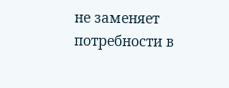не заменяет потребности в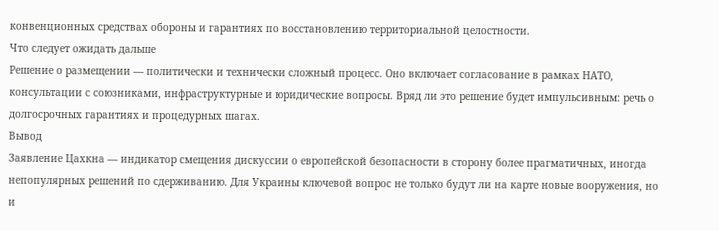конвенционных средствах обороны и гарантиях по восстановлению территориальной целостности.
Что следует ожидать дальше
Решение о размещении — политически и технически сложный процесс. Оно включает согласование в рамках НАТО, консультации с союзниками, инфраструктурные и юридические вопросы. Вряд ли это решение будет импульсивным: речь о долгосрочных гарантиях и процедурных шагах.
Вывод
Заявление Цахкна — индикатор смещения дискуссии о европейской безопасности в сторону более прагматичных, иногда непопулярных решений по сдерживанию. Для Украины ключевой вопрос не только будут ли на карте новые вооружения, но и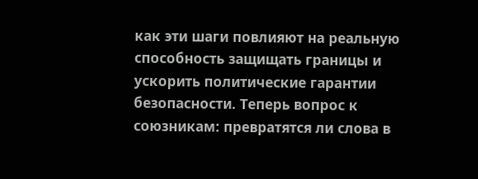как эти шаги повлияют на реальную способность защищать границы и ускорить политические гарантии безопасности. Теперь вопрос к союзникам: превратятся ли слова в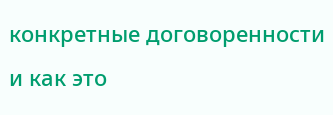конкретные договоренности и как это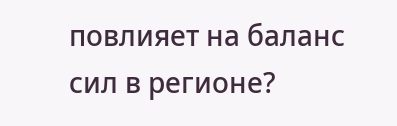повлияет на баланс сил в регионе?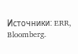Источники: ERR, Bloomberg.